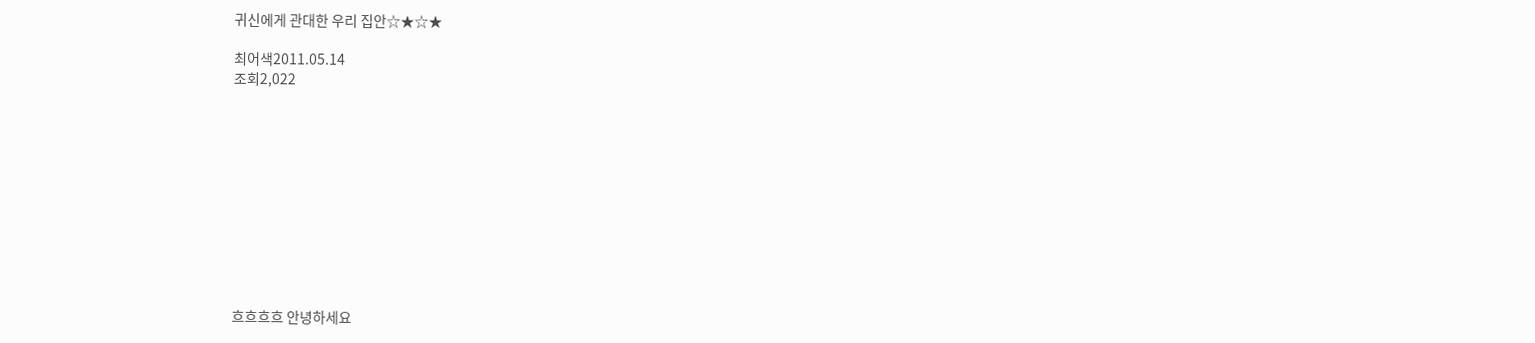귀신에게 관대한 우리 집안☆★☆★

최어색2011.05.14
조회2,022











흐흐흐흐 안녕하세요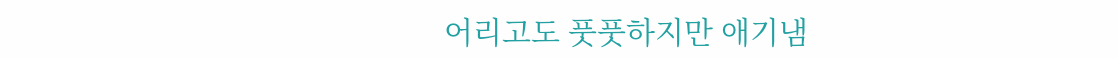어리고도 풋풋하지만 애기냄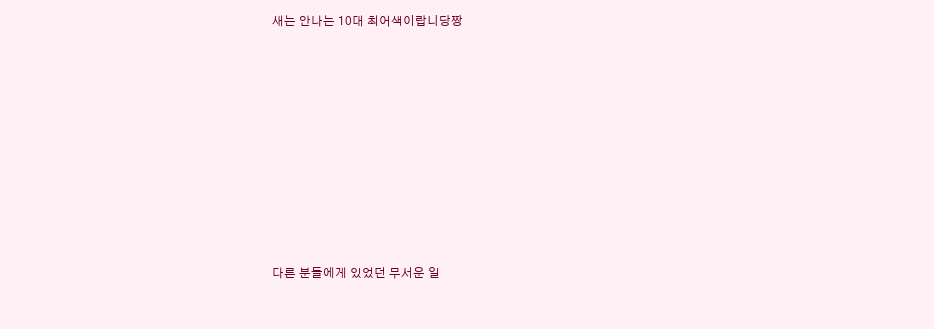새는 안나는 10대 최어색이랍니당짱











다른 분들에게 있었던 무서운 일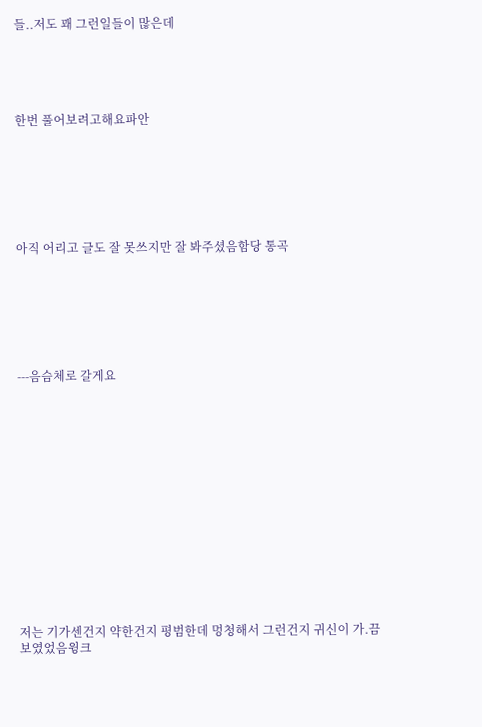들..저도 꽤 그런일들이 많은데





한번 풀어보려고해요파안







아직 어리고 글도 잘 못쓰지만 잘 봐주셨음함당 통곡







---음슴체로 갈게요















저는 기가센건지 약한건지 평범한데 멍청해서 그런건지 귀신이 가.끔보였었음윙크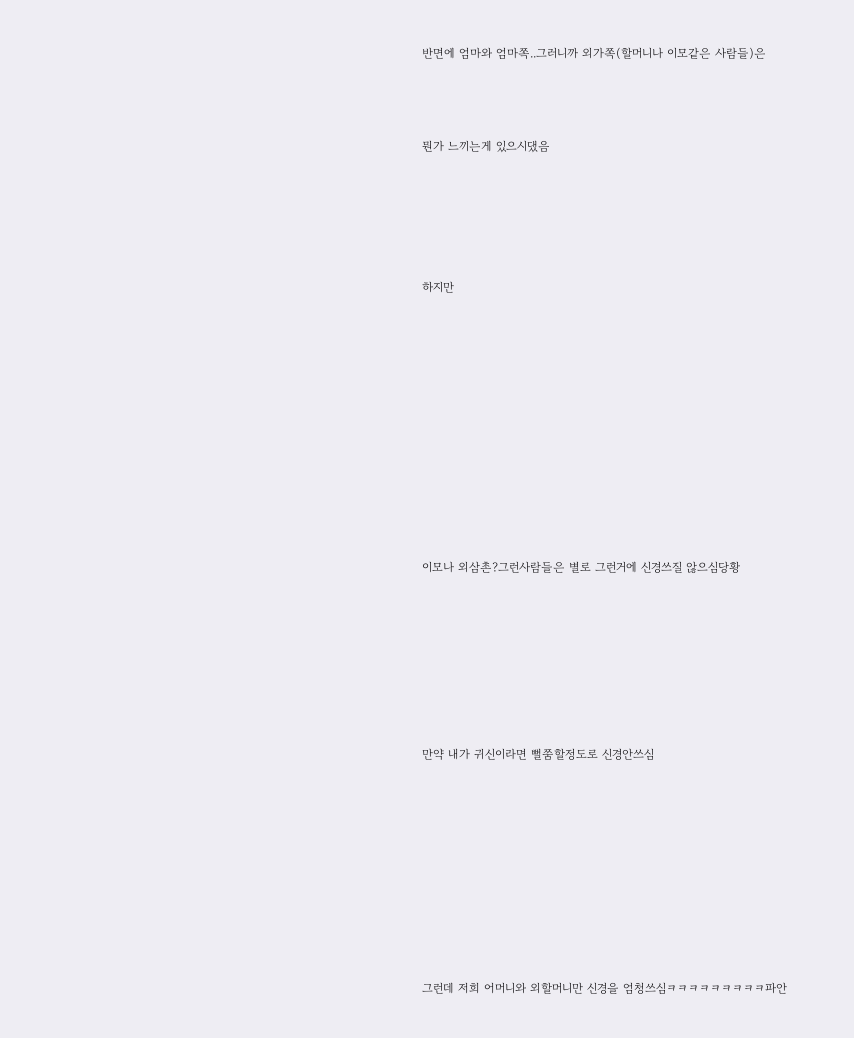반면에 엄마와 엄마쪽..그러니까 외가쪽(할머니나 이모같은 사람들)은



뭔가 느끼는게 있으시댔음





하지만











이모나 외삼촌?그런사람들은 별로 그런거에 신경쓰질 않으심당황







만약 내가 귀신이라면 뻘쭘할정도로 신경안쓰심









그런데 저희 어머니와 외할머니만 신경을 엄청쓰심ㅋㅋㅋㅋㅋㅋㅋㅋㅋ파안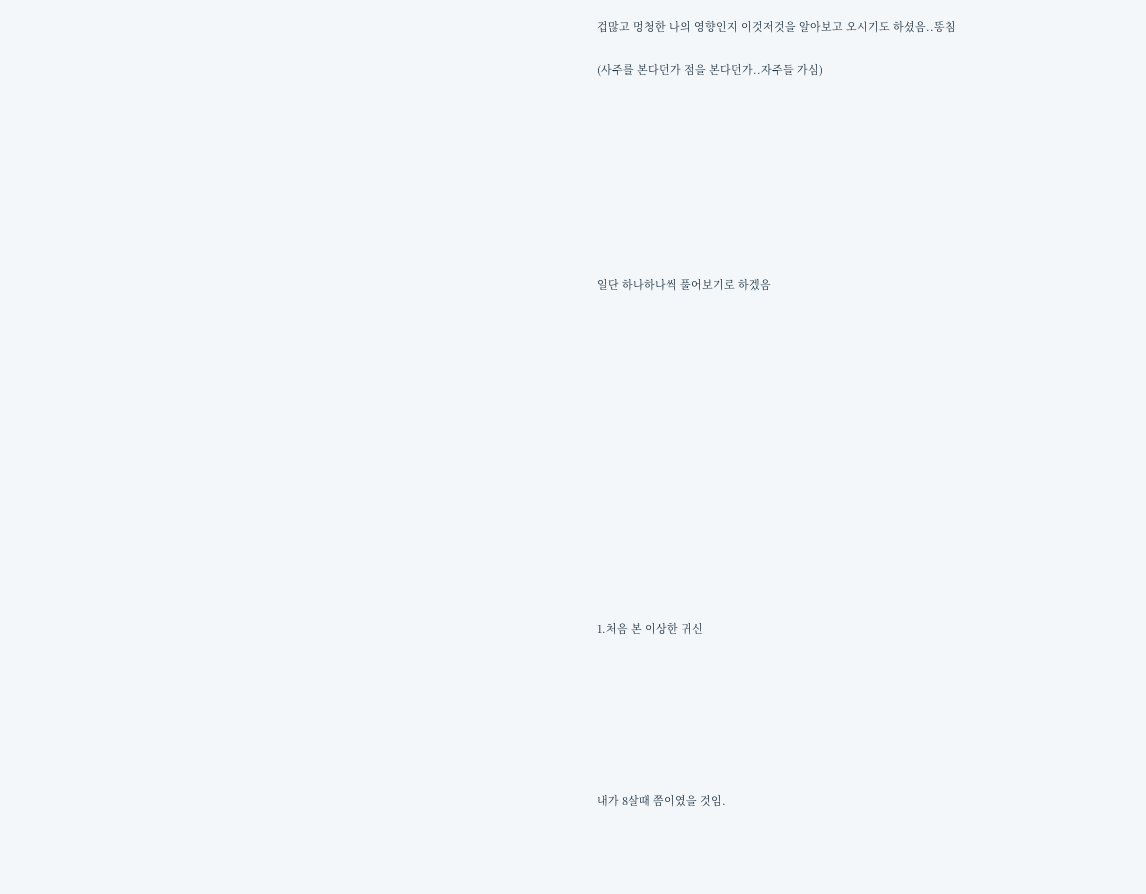겁많고 멍청한 나의 영향인지 이것저것을 알아보고 오시기도 하셨음..똥침

(사주를 본다던가 점을 본다던가..자주들 가심)









일단 하나하나씩 풀어보기로 하겠음















1.처음 본 이상한 귀신







내가 8살때 쯤이였을 것임.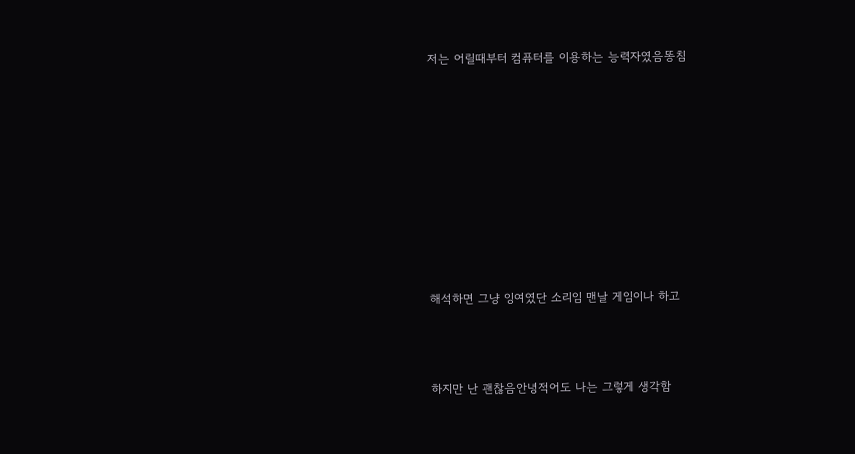저는 어릴때부터 컴퓨터를 이용하는 능력자였음똥침















해석하면 그냥 잉여였단 소리임 맨날 게임이나 하고





하지만 난 괜찮음안녕적어도 나는 그렇게 생각함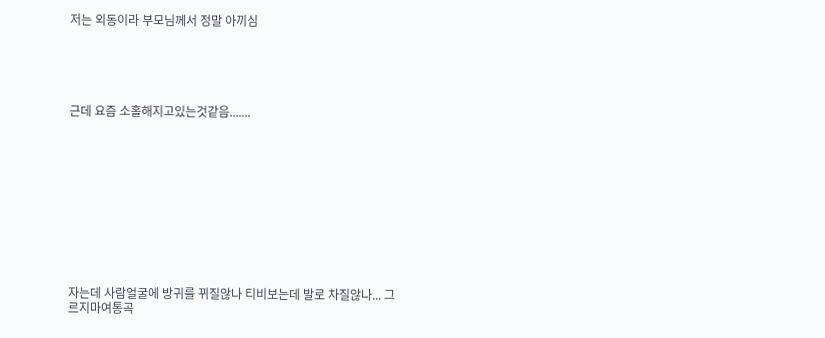저는 외동이라 부모님께서 정말 아끼심





근데 요즘 소홀해지고있는것같음.......











자는데 사람얼굴에 방귀를 뀌질않나 티비보는데 발로 차질않나... 그르지마여통곡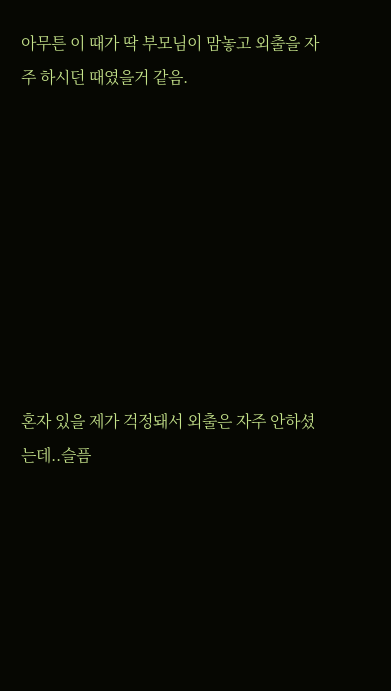아무튼 이 때가 딱 부모님이 맘놓고 외출을 자주 하시던 때였을거 같음.









혼자 있을 제가 걱정돼서 외출은 자주 안하셨는데..슬픔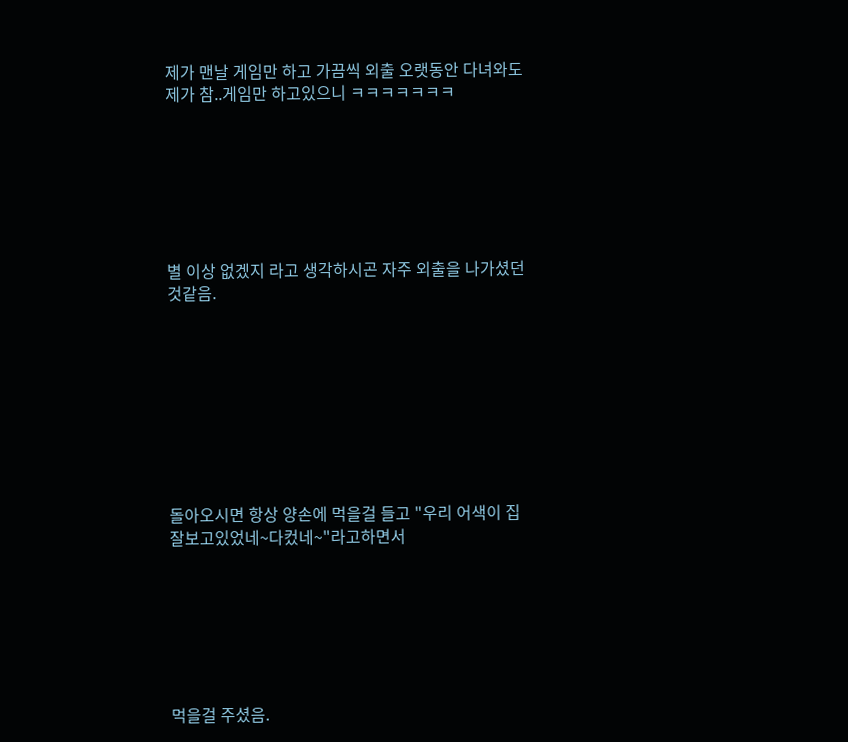제가 맨날 게임만 하고 가끔씩 외출 오랫동안 다녀와도 제가 참..게임만 하고있으니 ㅋㅋㅋㅋㅋㅋㅋ







별 이상 없겠지 라고 생각하시곤 자주 외출을 나가셨던것같음.









돌아오시면 항상 양손에 먹을걸 들고 "우리 어색이 집 잘보고있었네~다컸네~"라고하면서







먹을걸 주셨음.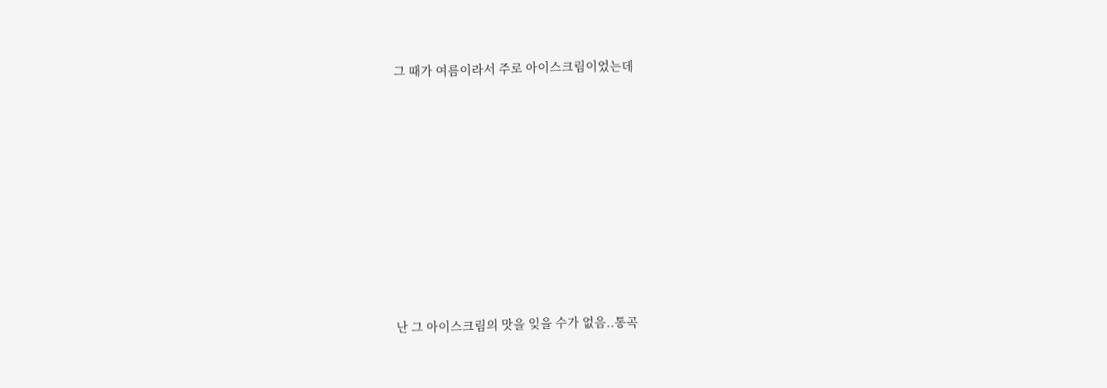그 때가 여름이라서 주로 아이스크림이었는데









난 그 아이스크림의 맛을 잊을 수가 없음..통곡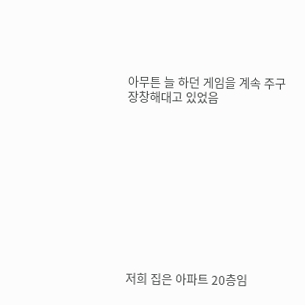아무튼 늘 하던 게임을 계속 주구장창해대고 있었음











저희 집은 아파트 20층임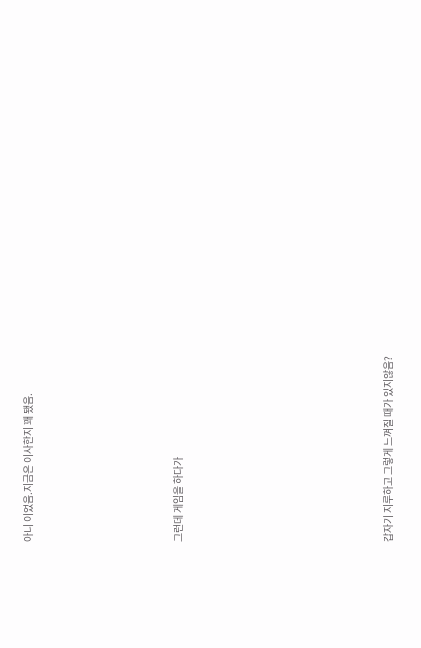아니 이었음.지금은 이사한지 꽤 됐음.









그런데 게임을 하다가













갑자기 지루하고 그렇게 느껴질 때가 있지않음?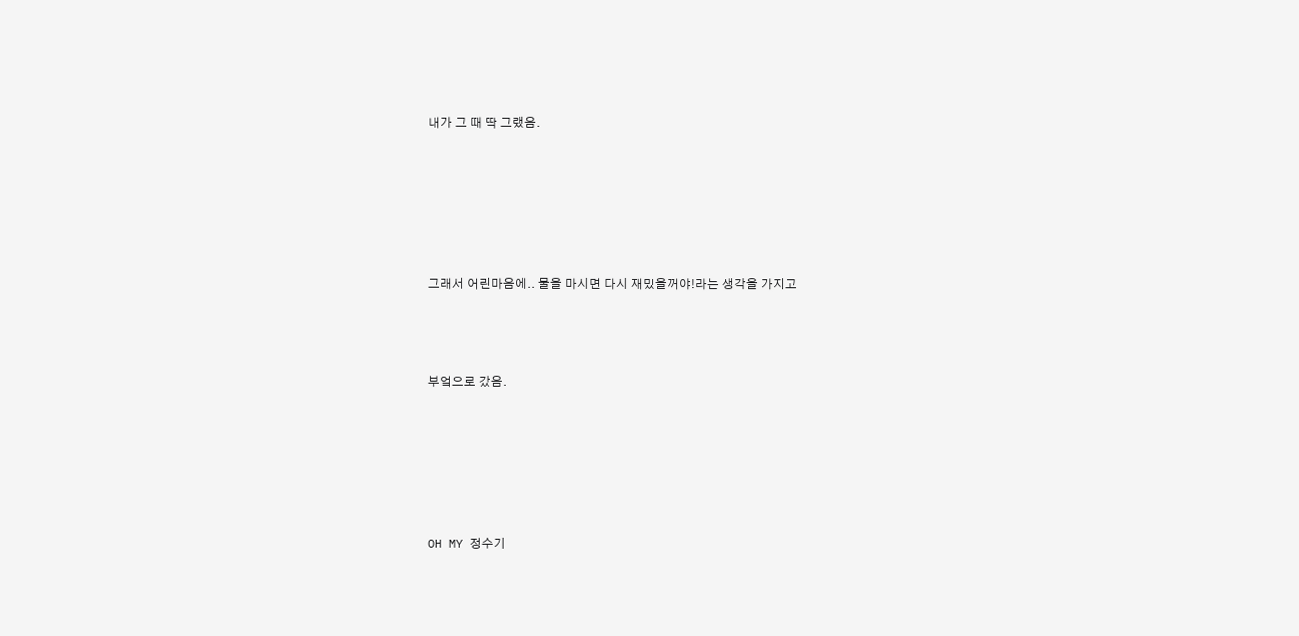내가 그 때 딱 그랬음.









그래서 어린마음에.. 물을 마시면 다시 재밌을꺼야!라는 생각을 가지고





부엌으로 갔음.









OH MY 정수기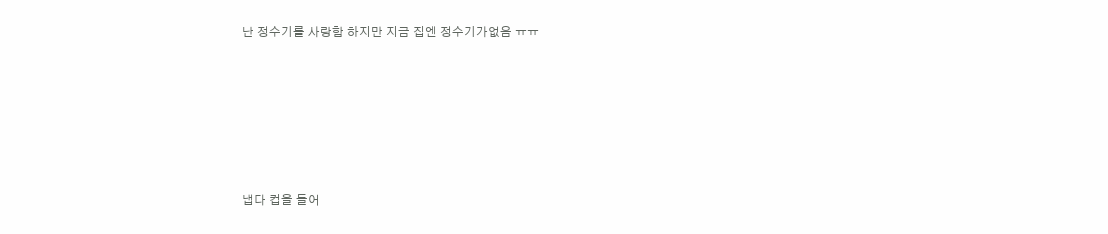난 정수기를 사랑함 하지만 지금 집엔 정수기가없음 ㅠㅠ







냅다 컵을 들어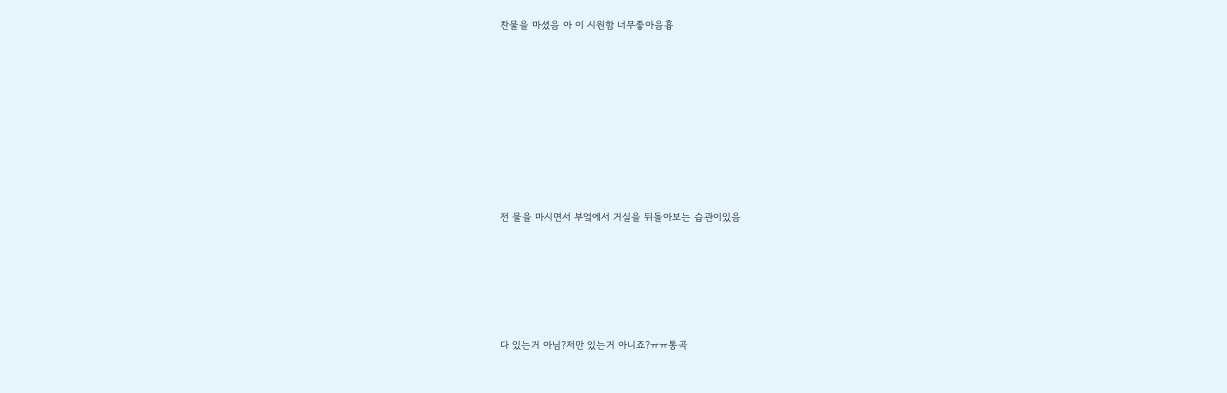찬물을 마셨음 아 이 시원함 너무좋아음흉











전 물을 마시면서 부엌에서 거실을 뒤돌아보는 습관이있음







다 있는거 아님?저만 있는거 아니죠?ㅠㅠ통곡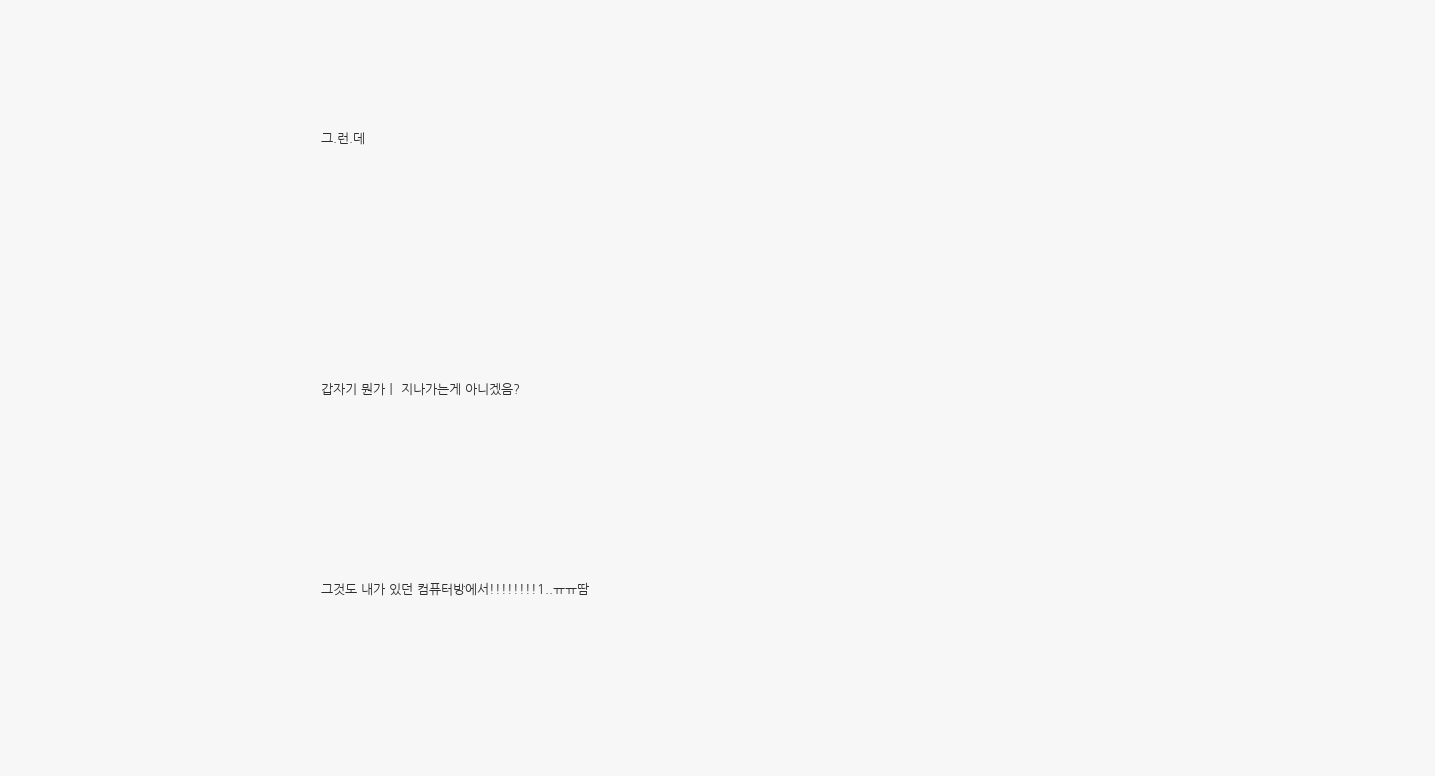그.런.데









갑자기 뭔가ㅣ 지나가는게 아니겠음?







그것도 내가 있던 컴퓨터방에서!!!!!!!!1..ㅠㅠ땀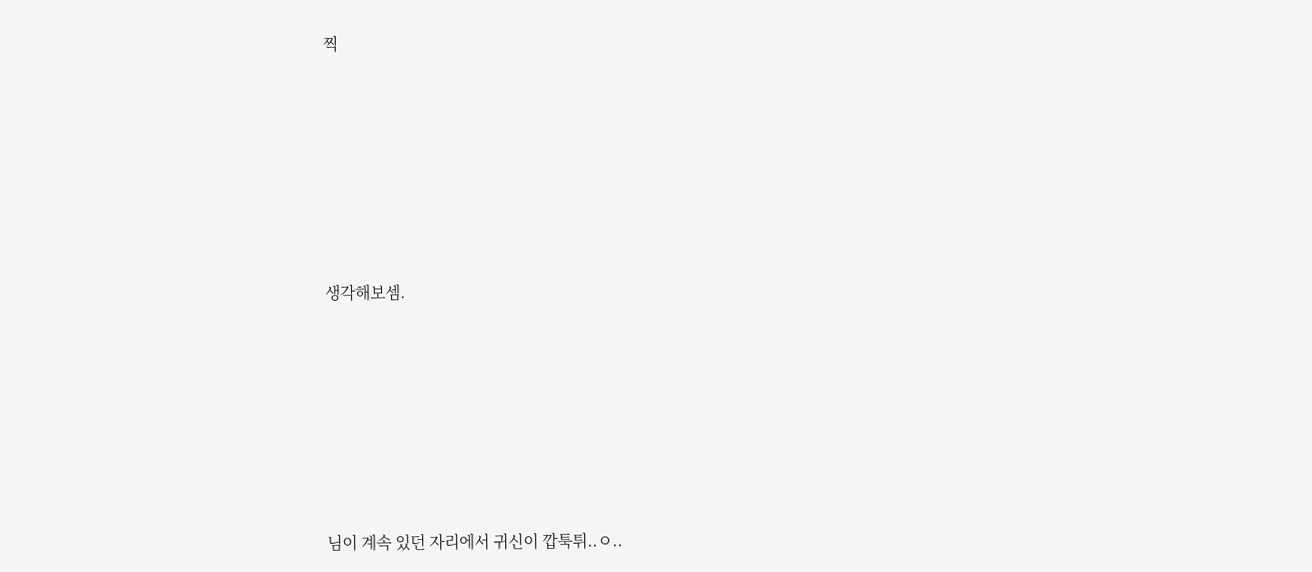찍







생각해보셈.







님이 계속 있던 자리에서 귀신이 깝툭튀..ㅇ..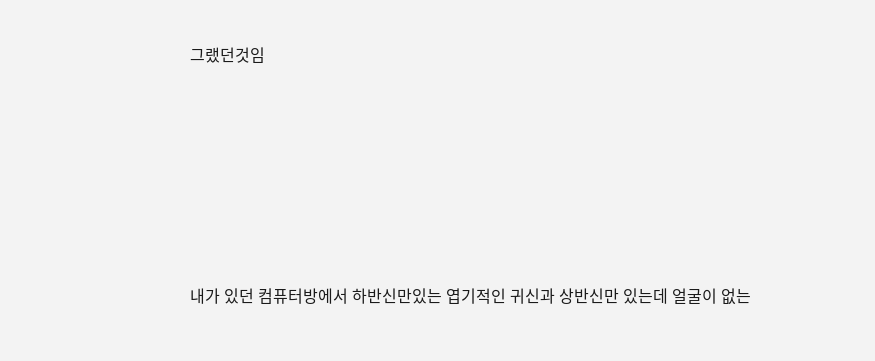그랬던것임







내가 있던 컴퓨터방에서 하반신만있는 엽기적인 귀신과 상반신만 있는데 얼굴이 없는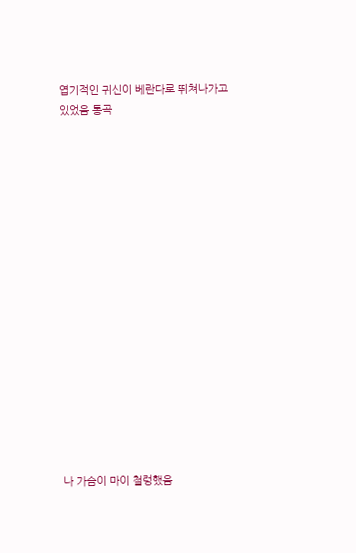엽기적인 귀신이 베란다로 뛰쳐나가고있었음 통곡

















나 가슴이 마이 철렁했음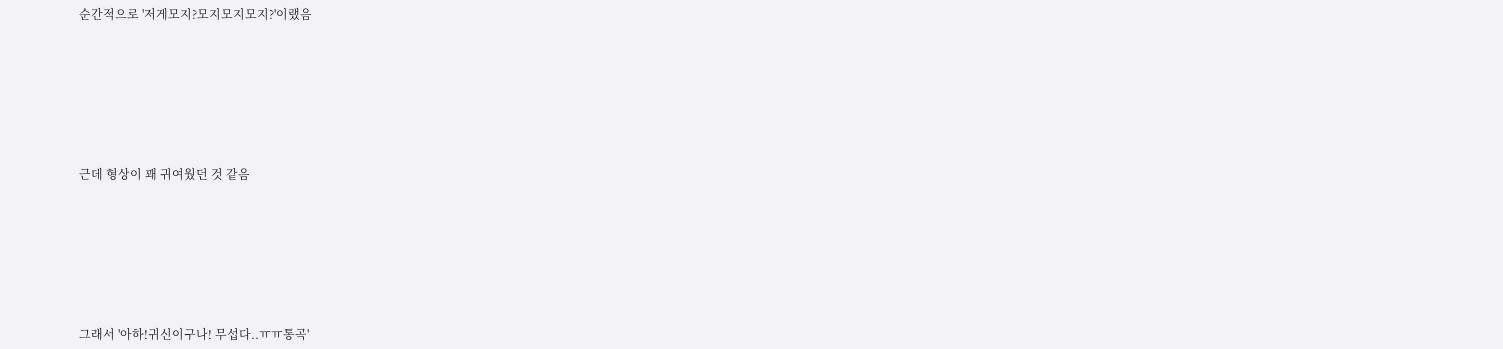순간적으로 '저게모지?모지모지모지?'이랬음









근데 형상이 꽤 귀여웠던 것 같음









그래서 '아하!귀신이구나! 무섭다..ㅠㅠ통곡'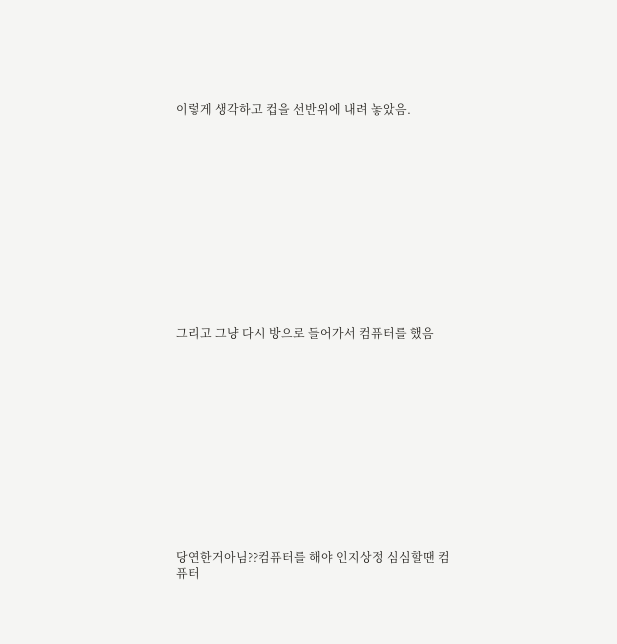이렇게 생각하고 컵을 선반위에 내려 놓았음.













그리고 그냥 다시 방으로 들어가서 컴퓨터를 했음













당연한거아님??컴퓨터를 해야 인지상정 심심할땐 컴퓨터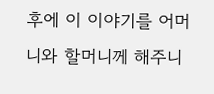후에 이 이야기를 어머니와 할머니께 해주니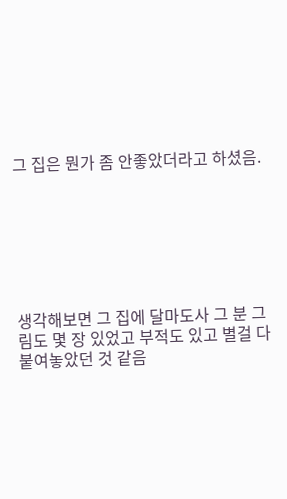그 집은 뭔가 좀 안좋았더라고 하셨음.







생각해보면 그 집에 달마도사 그 분 그림도 몇 장 있었고 부적도 있고 별걸 다 붙여놓았던 것 같음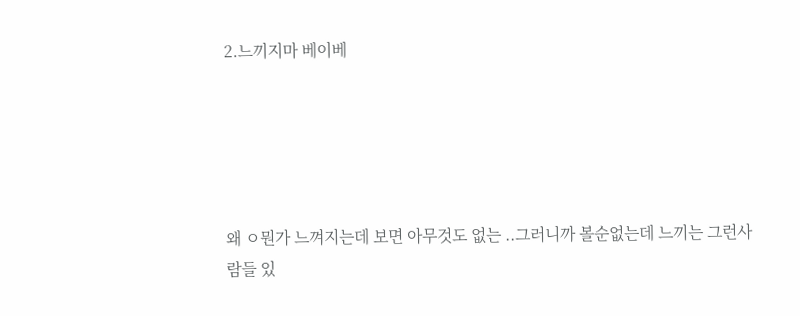2.느끼지마 베이베





왜 ㅇ뭔가 느껴지는데 보면 아무것도 없는 ..그러니까 볼순없는데 느끼는 그런사람들 있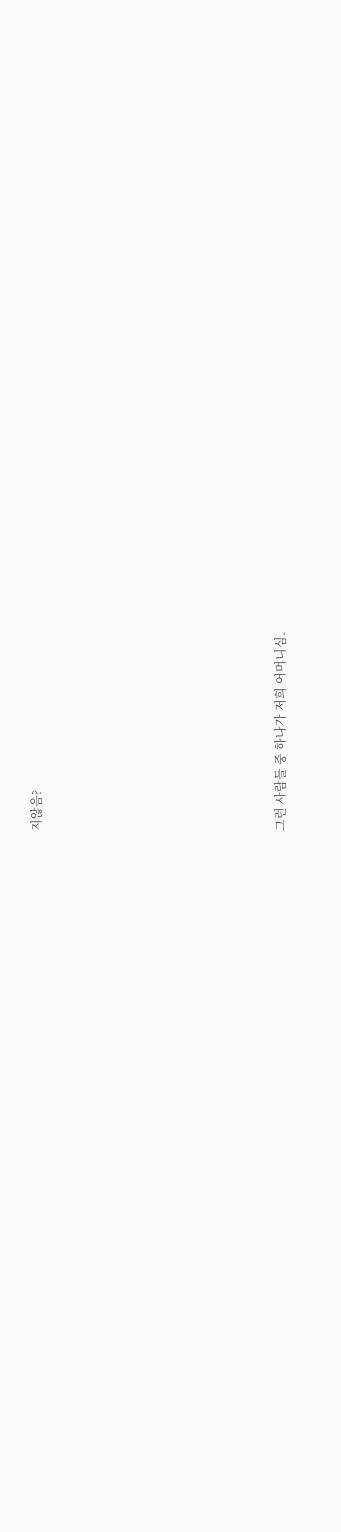지않음?









그런 사람들 중 하나가 저희 어머니심.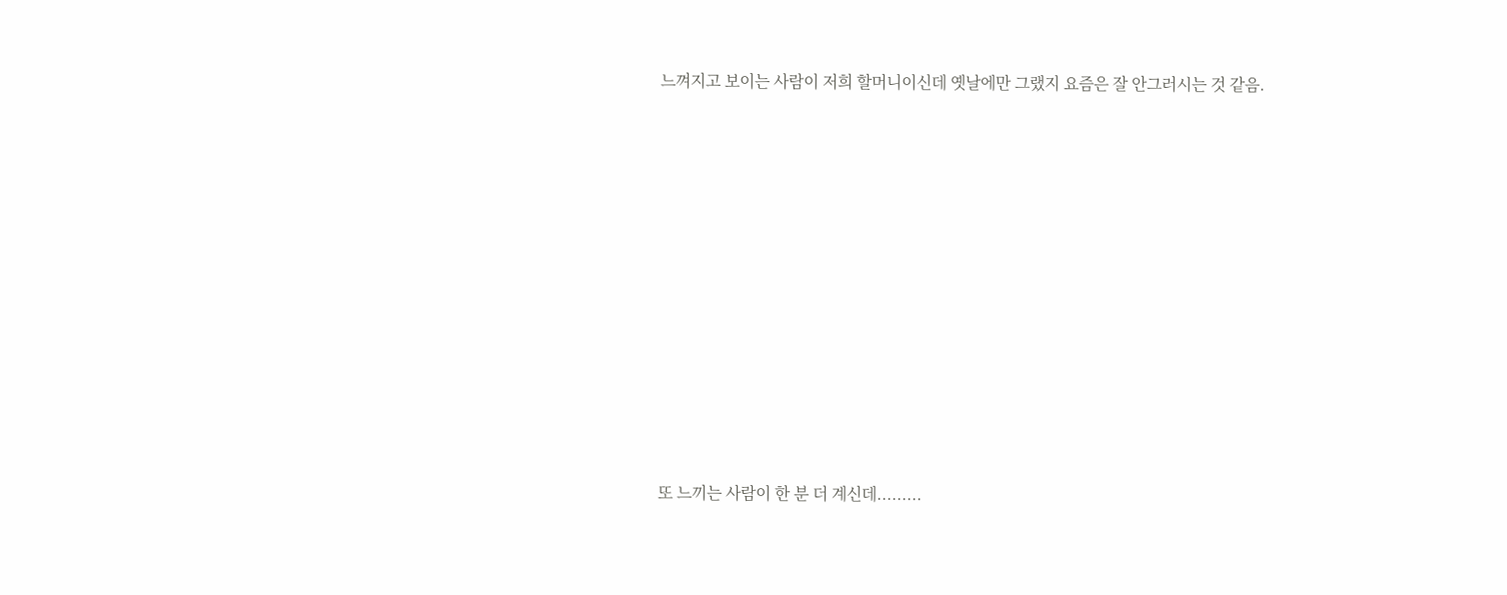느껴지고 보이는 사람이 저희 할머니이신데 옛날에만 그랬지 요즘은 잘 안그러시는 것 같음.











또 느끼는 사람이 한 분 더 계신데.........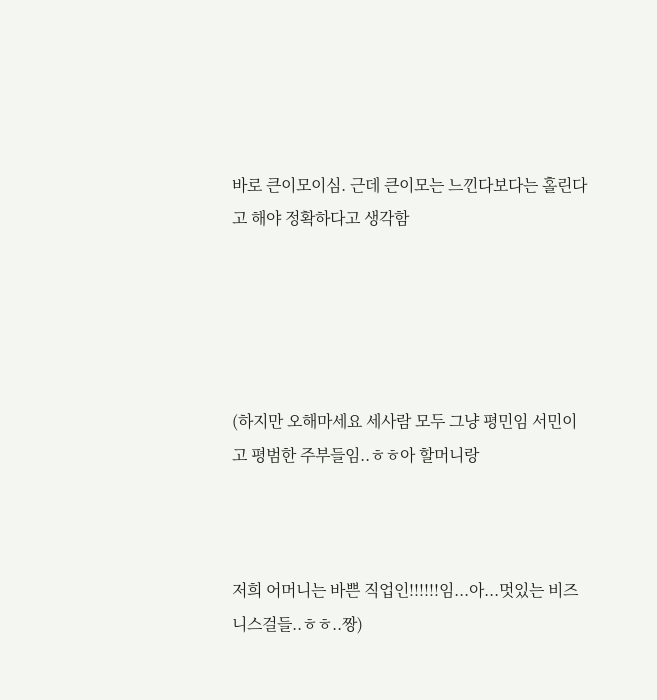바로 큰이모이심. 근데 큰이모는 느낀다보다는 홀린다고 해야 정확하다고 생각함





(하지만 오해마세요 세사람 모두 그냥 평민임 서민이고 평범한 주부들임..ㅎㅎ아 할머니랑



저희 어머니는 바쁜 직업인!!!!!!임...아...멋있는 비즈니스걸들..ㅎㅎ..짱)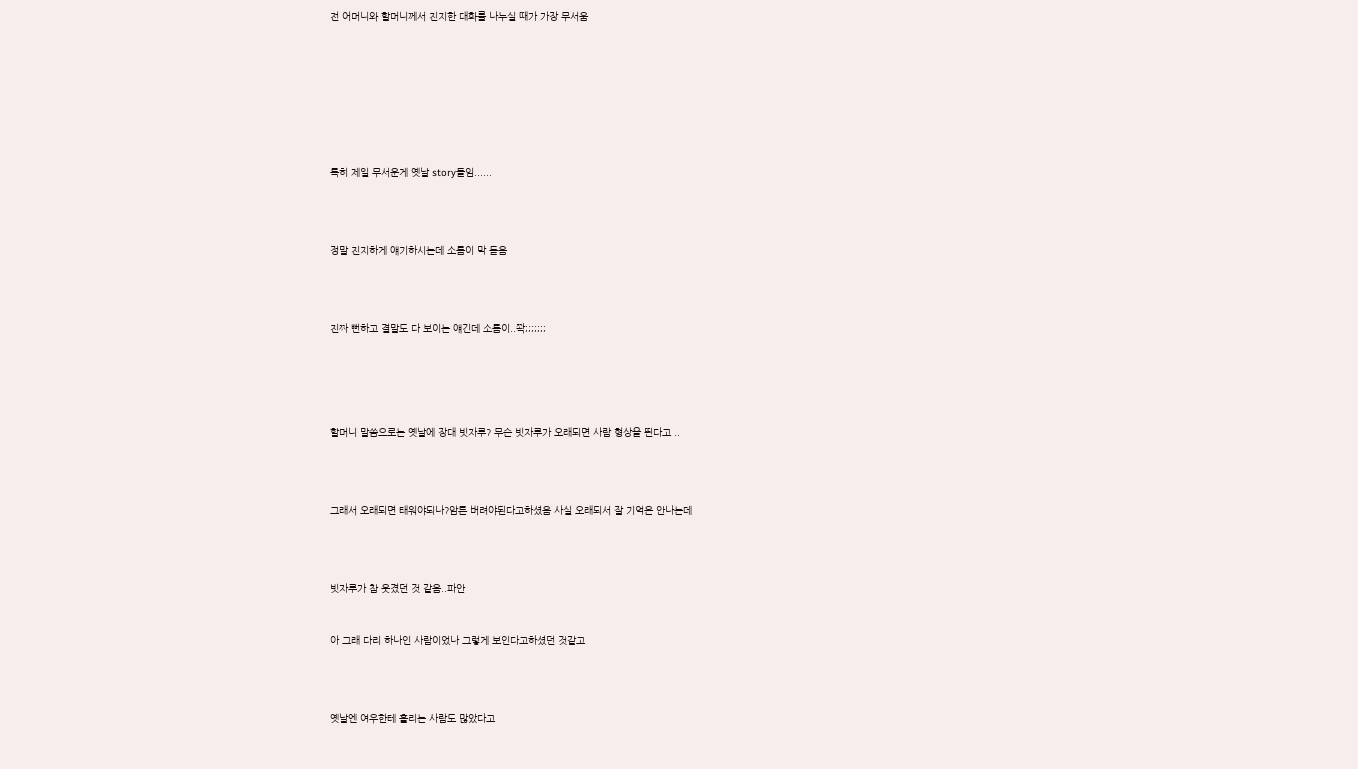전 어머니와 할머니께서 진지한 대화를 나누실 때가 가장 무서움











특히 제일 무서운게 옛날 story들임......





정말 진지하게 얘기하시는데 소름이 막 돋음





진짜 뻔하고 결말도 다 보이는 얘긴데 소름이..쫙;;;;;;;







할머니 말씀으로는 옛날에 장대 빗자루? 무슨 빗자루가 오래되면 사람 형상을 띈다고 ..





그래서 오래되면 태워야되나?암튼 버려야된다고하셨음 사실 오래되서 잘 기억은 안나는데





빗자루가 참 웃겼던 것 같음..파안



아 그래 다리 하나인 사람이었나 그렇게 보인다고하셨던 것같고





옛날엔 여우한테 홀리는 사람도 많았다고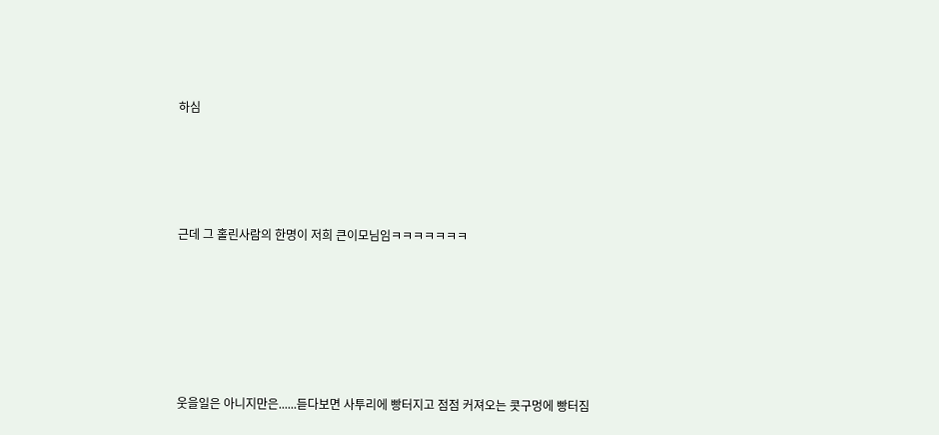하심





근데 그 홀린사람의 한명이 저희 큰이모님임ㅋㅋㅋㅋㅋㅋㅋ







웃을일은 아니지만은......듣다보면 사투리에 빵터지고 점점 커져오는 콧구멍에 빵터짐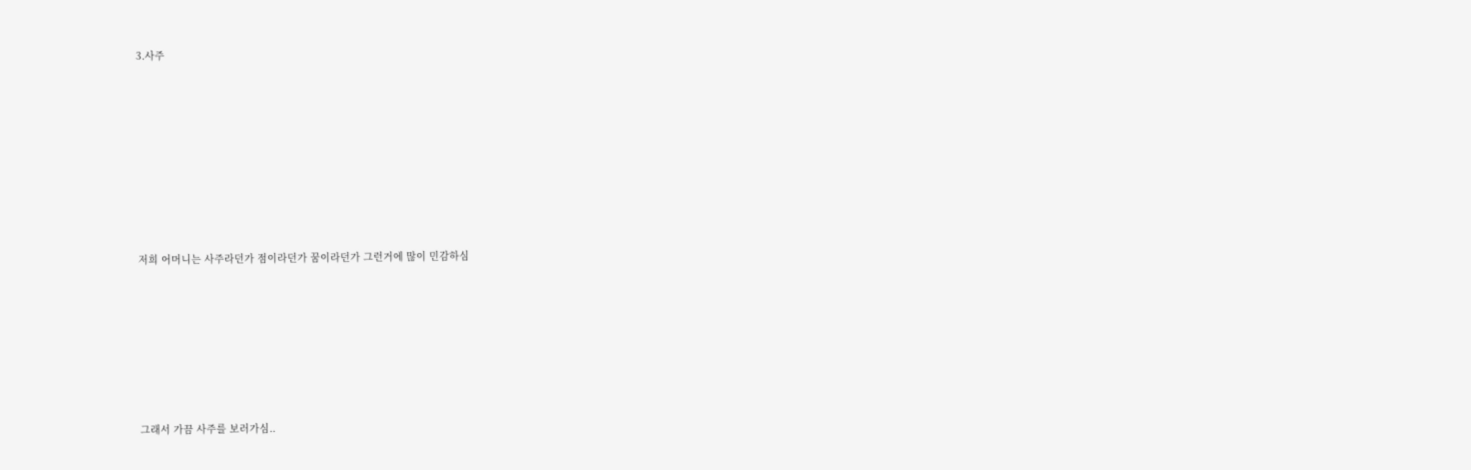3.사주











저희 어머니는 사주라던가 점이라던가 꿈이라던가 그런거에 많이 민감하심









그래서 가끔 사주를 보러가심..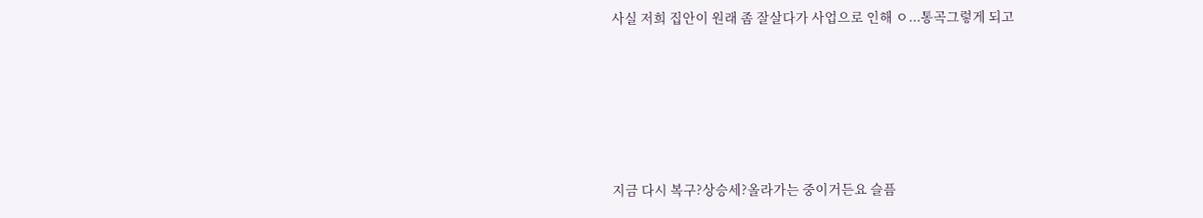사실 저희 집안이 원래 좀 잘살다가 사업으로 인해 ㅇ...통곡그렇게 되고





지금 다시 복구?상승세?올라가는 중이거든요 슬픔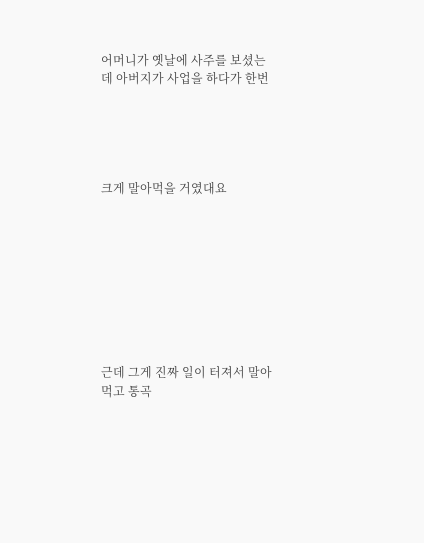어머니가 옛날에 사주를 보셨는데 아버지가 사업을 하다가 한번





크게 말아먹을 거였대요









근데 그게 진짜 일이 터져서 말아먹고 통곡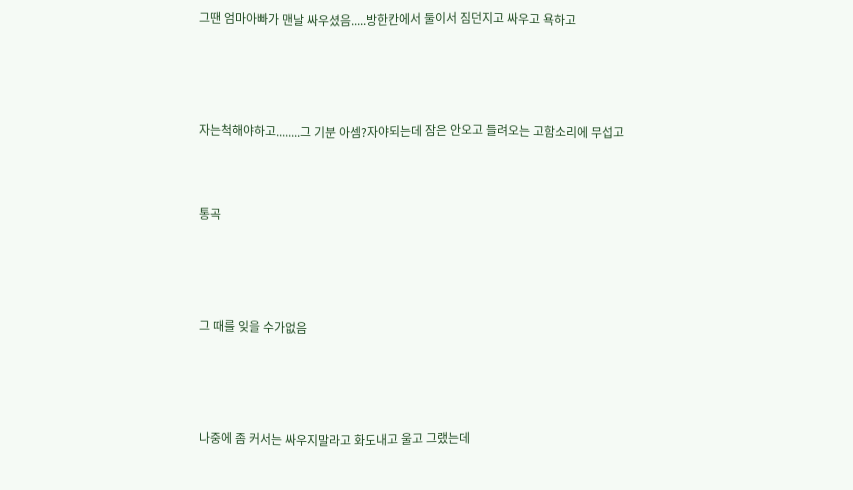그땐 엄마아빠가 맨날 싸우셨음.....방한칸에서 둘이서 짐던지고 싸우고 욕하고







자는척해야하고........그 기분 아셈?자야되는데 잠은 안오고 들려오는 고함소리에 무섭고





통곡







그 때를 잊을 수가없음







나중에 좀 커서는 싸우지말라고 화도내고 울고 그랬는데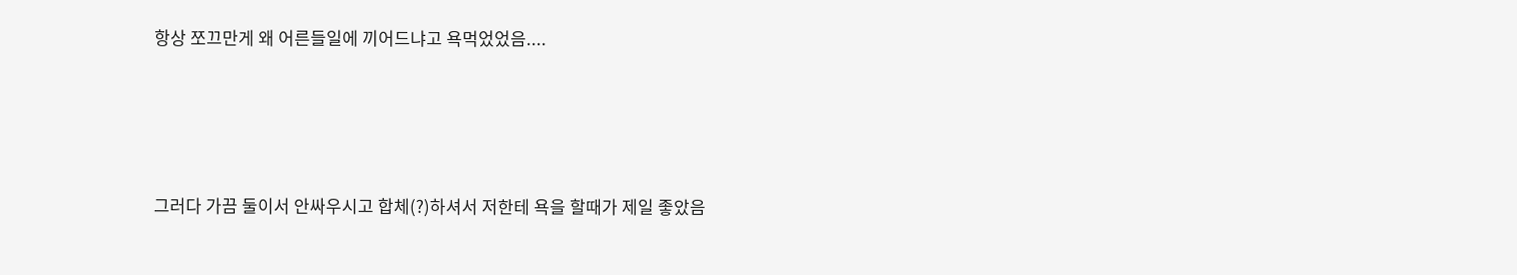항상 쪼끄만게 왜 어른들일에 끼어드냐고 욕먹었었음....







그러다 가끔 둘이서 안싸우시고 합체(?)하셔서 저한테 욕을 할때가 제일 좋았음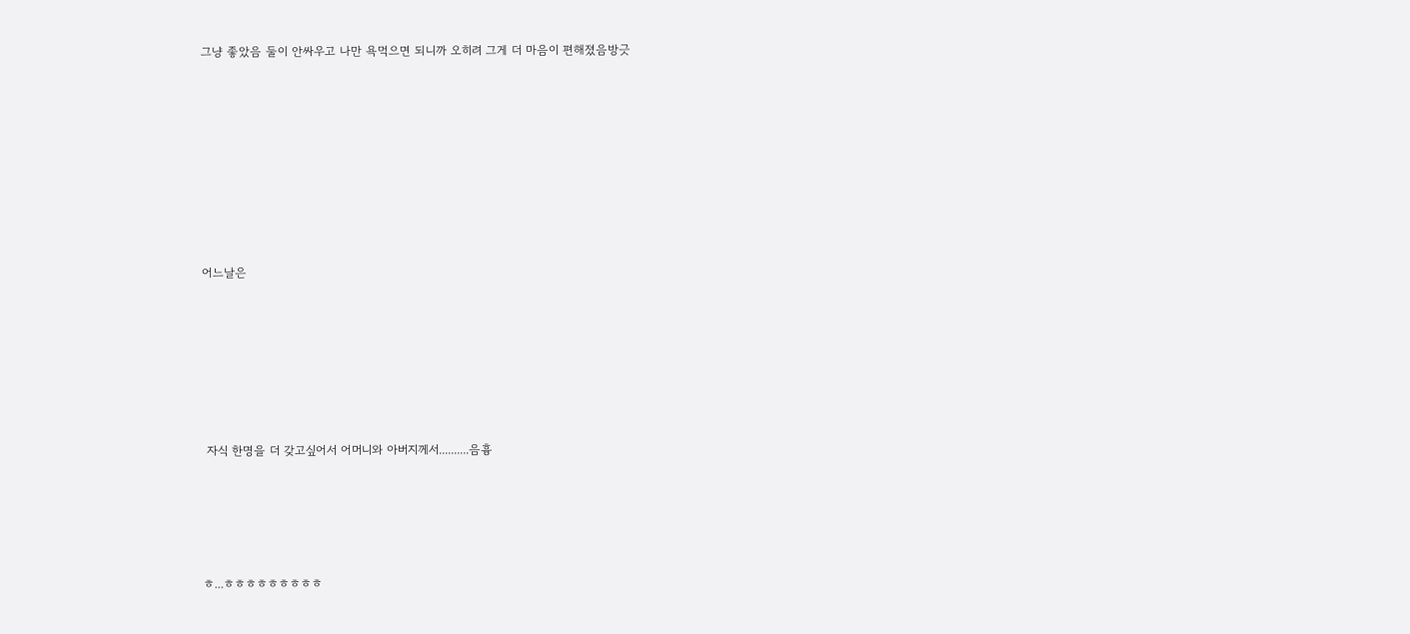그냥 좋았음 둘이 안싸우고 나만 욕먹으면 되니까 오히려 그게 더 마음이 편해졌음방긋









어느날은







 자식 한명을 더 갖고싶어서 어머니와 아버지께서..........음흉





ㅎ...ㅎㅎㅎㅎㅎㅎㅎㅎㅎ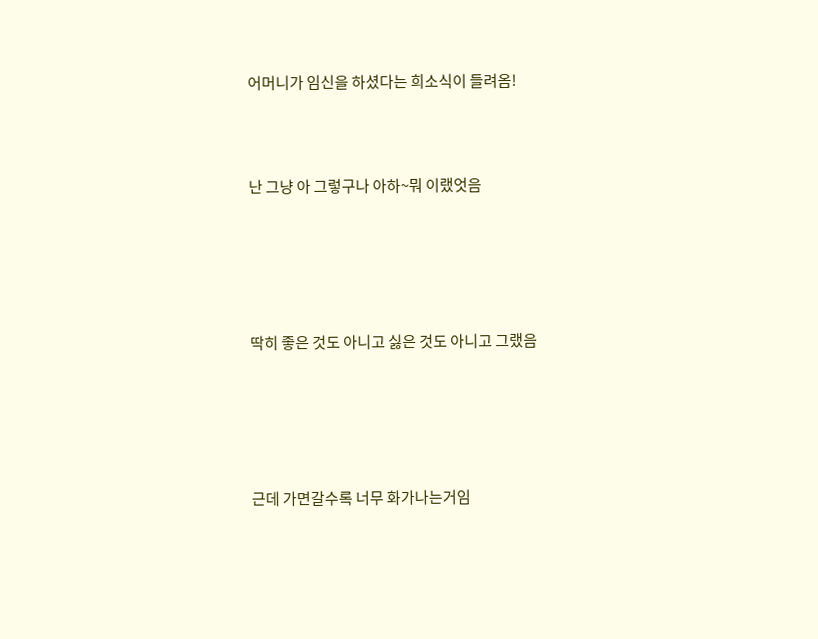어머니가 임신을 하셨다는 희소식이 들려옴!



난 그냥 아 그렇구나 아하~뭐 이랬엇음





딱히 좋은 것도 아니고 싫은 것도 아니고 그랬음





근데 가면갈수록 너무 화가나는거임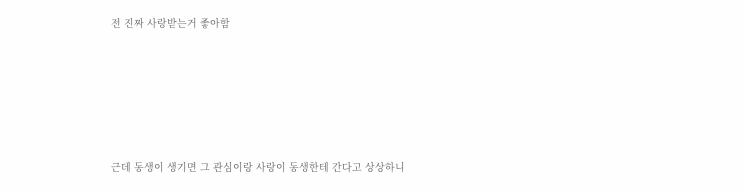전 진짜 사랑받는거 좋아함







근데 동생이 생기면 그 관심이랑 사랑이 동생한테 간다고 상상하니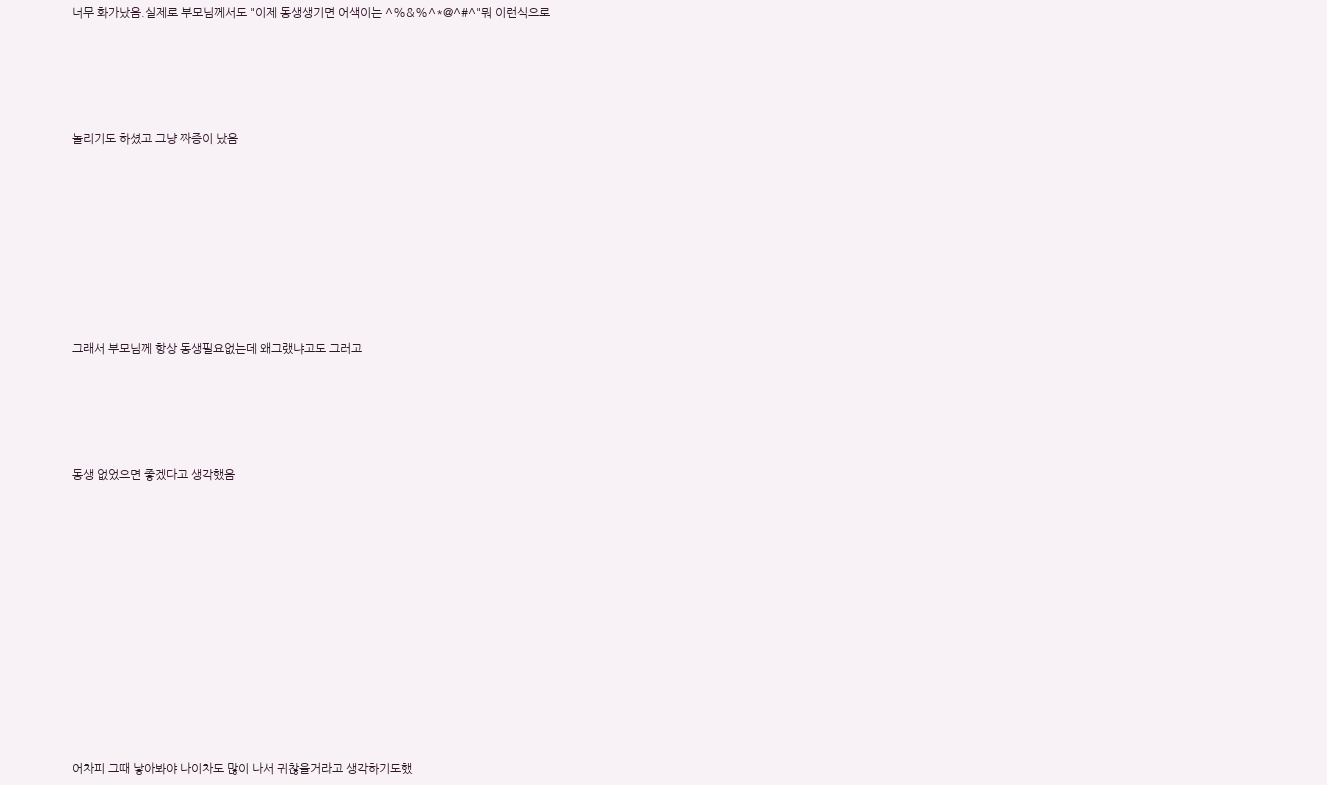너무 화가났음.실제로 부모님께서도 "이제 동생생기면 어색이는 ^%&%^*@^#^"뭐 이런식으로





놀리기도 하셨고 그냥 짜증이 났음









그래서 부모님께 항상 동생필요없는데 왜그랬냐고도 그러고





동생 없었으면 좋겠다고 생각했음













어차피 그때 낳아봐야 나이차도 많이 나서 귀찮을거라고 생각하기도했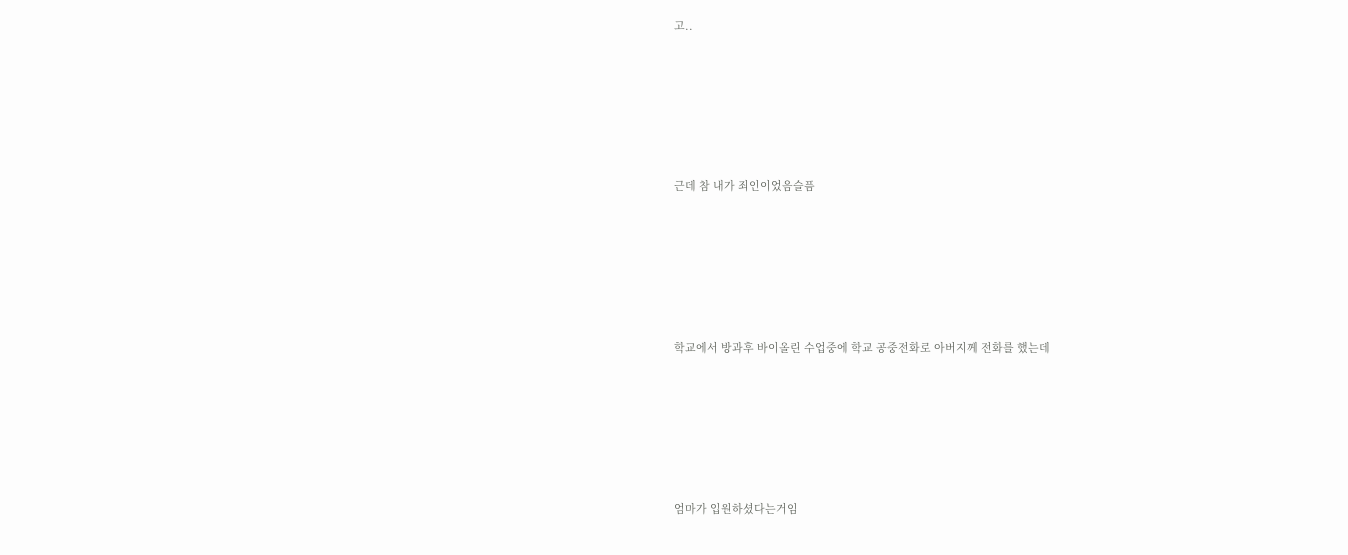고..









근데 참 내가 죄인이었음슬픔









학교에서 방과후 바이올린 수업중에 학교 공중전화로 아버지께 전화를 했는데









엄마가 입원하셨다는거임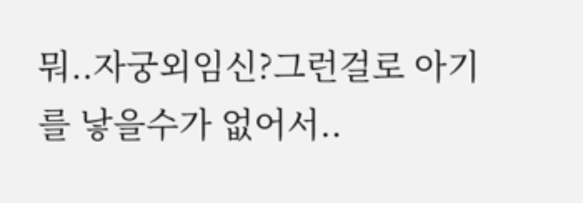뭐..자궁외임신?그런걸로 아기를 낳을수가 없어서..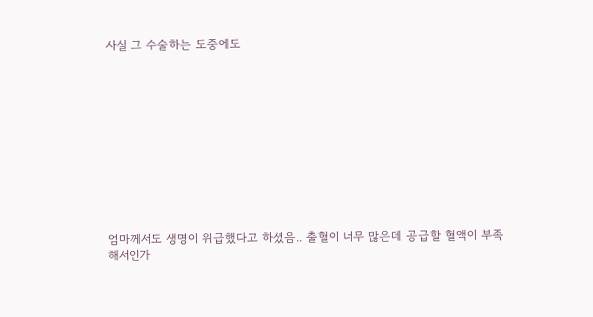사실 그 수술하는 도중에도











엄마께서도 생명이 위급했다고 하셨음.. 출혈이 너무 많은데 공급할 혈액이 부족해서인가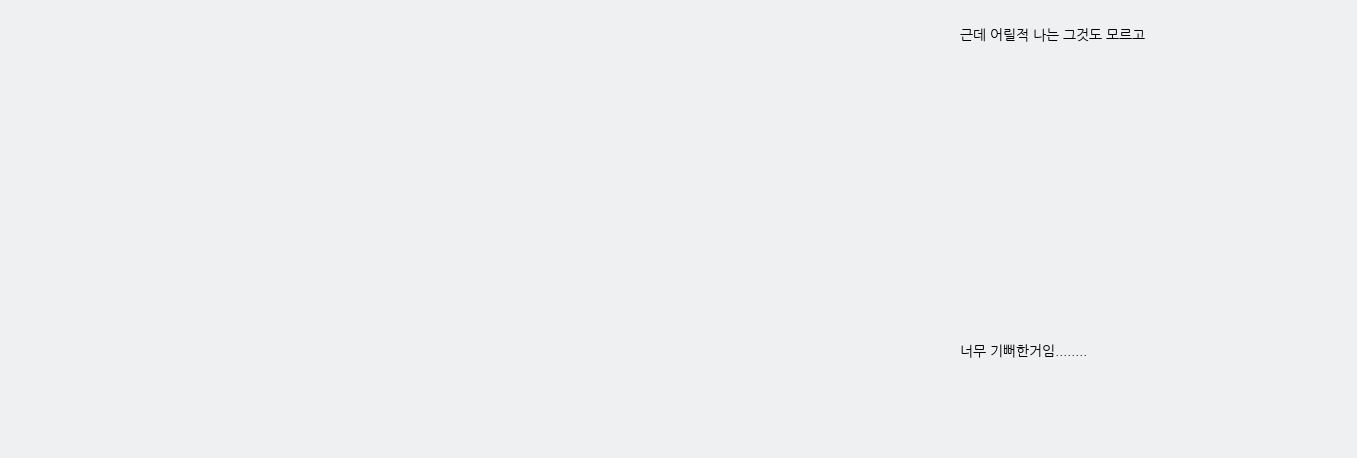근데 어릴적 나는 그것도 모르고













너무 기뻐한거임........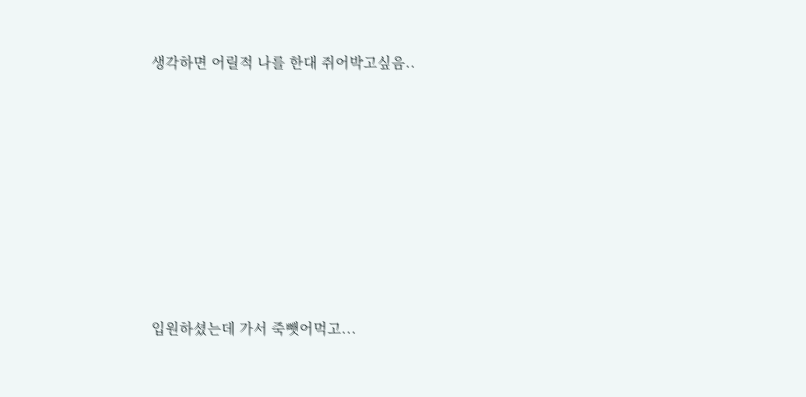생각하면 어릴적 나를 한대 쥐어박고싶음..











입원하셨는데 가서 죽뺏어먹고...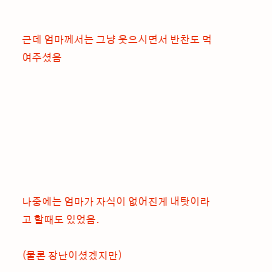근데 엄마께서는 그냥 웃으시면서 반찬도 먹여주셨음







나중에는 엄마가 자식이 없어진게 내탓이라고 할때도 있었음.

(물론 장난이셨겠지만)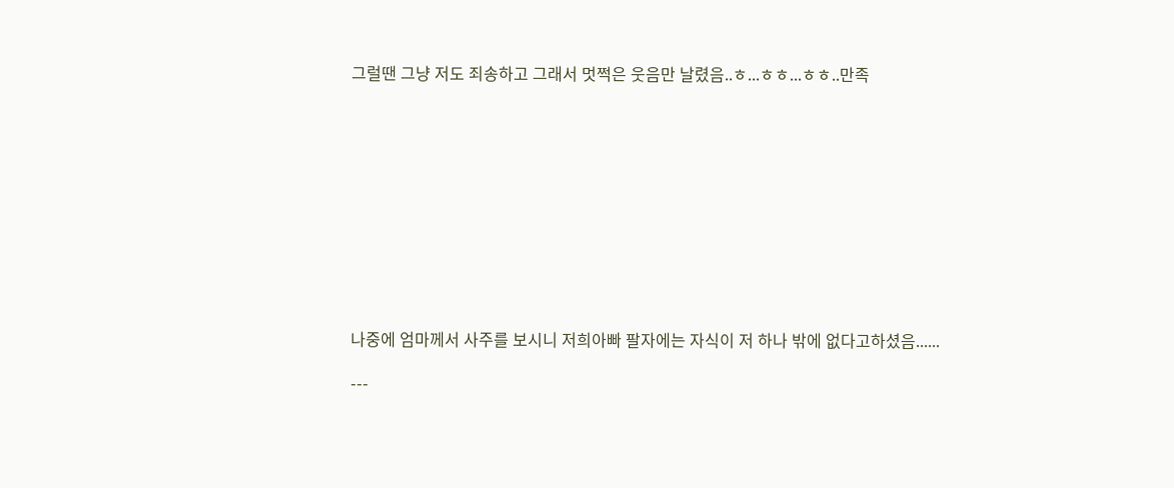그럴땐 그냥 저도 죄송하고 그래서 멋쩍은 웃음만 날렸음..ㅎ...ㅎㅎ...ㅎㅎ..만족











나중에 엄마께서 사주를 보시니 저희아빠 팔자에는 자식이 저 하나 밖에 없다고하셨음......

---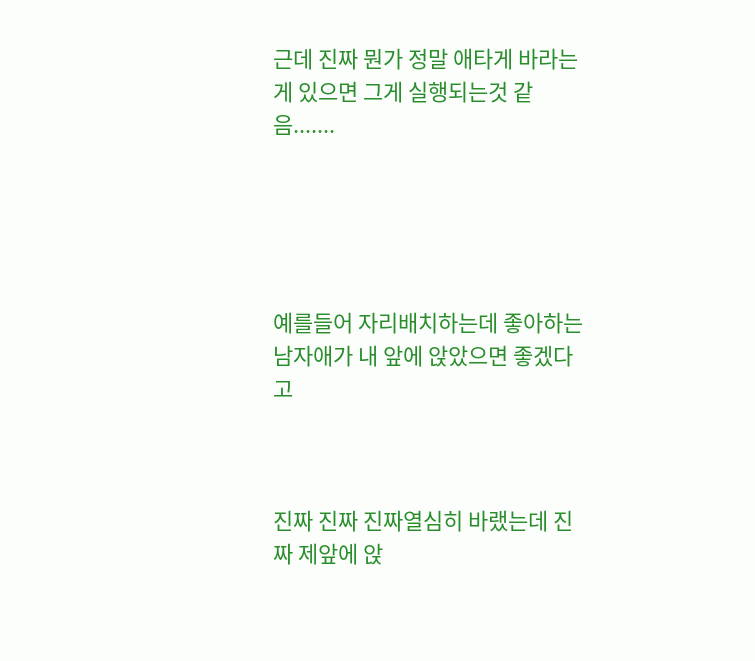근데 진짜 뭔가 정말 애타게 바라는게 있으면 그게 실행되는것 같음.......





예를들어 자리배치하는데 좋아하는 남자애가 내 앞에 앉았으면 좋겠다고



진짜 진짜 진짜열심히 바랬는데 진짜 제앞에 앉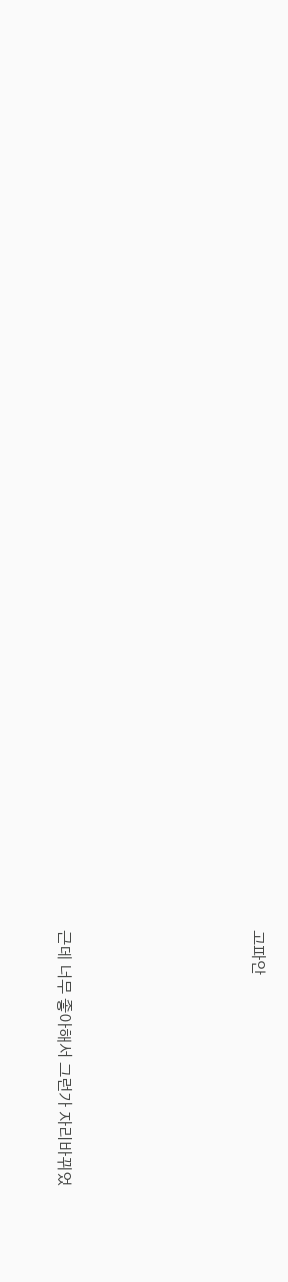고파안





근데 너무 좋아해서 그런가 자리바뀌었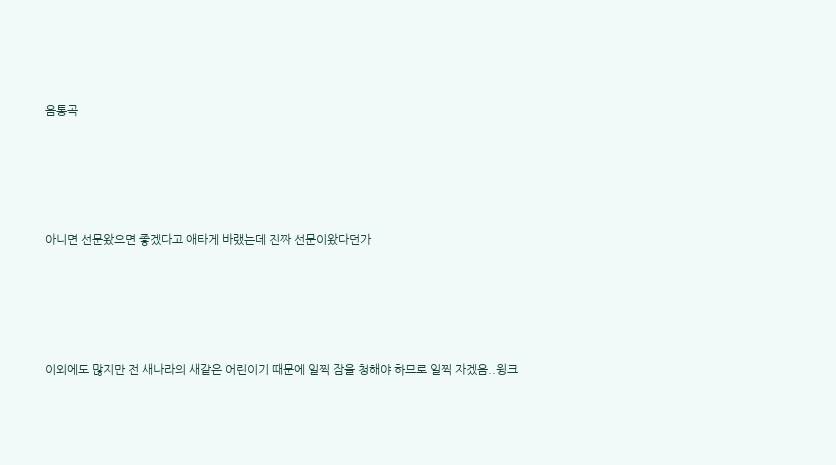음통곡







아니면 선문왔으면 좋겠다고 애타게 바랬는데 진짜 선문이왔다던가







이외에도 많지만 전 새나라의 새같은 어린이기 때문에 일찍 잠을 청해야 하므로 일찍 자겠음..윙크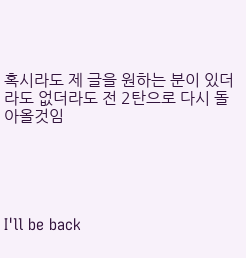혹시라도 제 글을 원하는 분이 있더라도 없더라도 전 2탄으로 다시 돌아올것임





I'll be back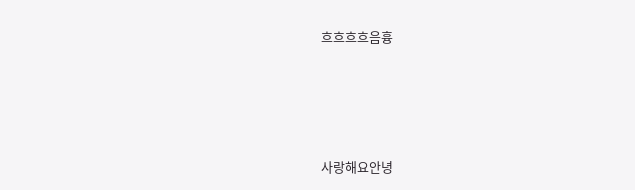흐흐흐흐음흉







사랑해요안녕